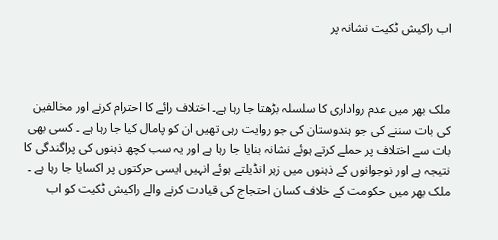اب راکیش ٹکیت نشانہ پر



ملک بھر میں عدم رواداری کا سلسلہ بڑھتا جا رہا ہے۔ اختلاف رائے کا احترام کرنے اور مخالفین کی بات سننے کی جو ہندوستان کی جو روایت رہی تھیں ان کو پامال کیا جا رہا ہے ۔ کسی بھی بات سے اختلاف پر حملے کرتے ہوئے نشانہ بنایا جا رہا ہے اور یہ سب کچھ ذہنوں کی پراگندگی کا نتیجہ ہے اور نوجوانوں کے ذہنوں میں زہر انڈیلتے ہوئے انہیں ایسی حرکتوں پر اکسایا جا رہا ہے ۔ ملک بھر میں حکومت کے خلاف کسان احتجاج کی قیادت کرنے والے راکیش ٹکیت کو اب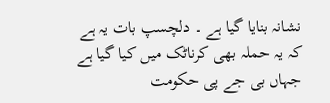نشانہ بنایا گیا ہے ۔ دلچسپ بات یہ ہے کہ یہ حملہ بھی کرناٹک میں کیا گیا ہے جہاں بی جے پی حکومت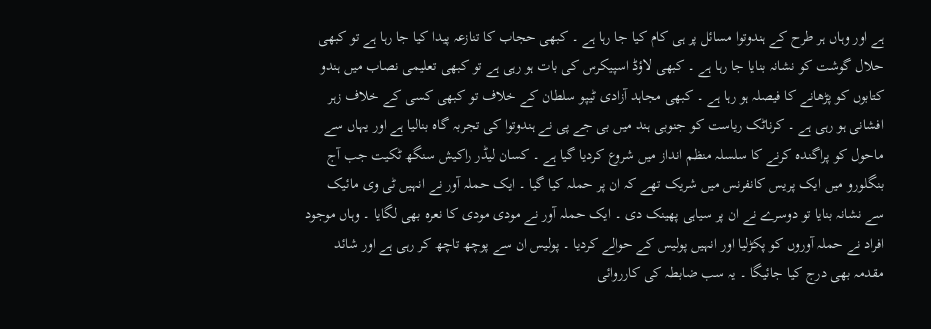ہے اور وہاں ہر طرح کے ہندوتوا مسائل پر ہی کام کیا جا رہا ہے ۔ کبھی حجاب کا تنازعہ پیدا کیا جا رہا ہے تو کبھی حلال گوشت کو نشانہ بنایا جا رہا ہے ۔ کبھی لاؤڈ اسپیکرس کی بات ہو رہی ہے تو کبھی تعلیمی نصاب میں ہندو کتابوں کو پڑھانے کا فیصلہ ہو رہا ہے ۔ کبھی مجاہد آزادی ٹیپو سلطان کے خلاف تو کبھی کسی کے خلاف زہر افشانی ہو رہی ہے ۔ کرناٹک ریاست کو جنوبی ہند میں بی جے پی نے ہندوتوا کی تجربہ گاہ بنالیا ہے اور یہاں سے ماحول کو پراگندہ کرنے کا سلسلہ منظم انداز میں شروع کردیا گیا ہے ۔ کسان لیڈر راکیش سنگھ ٹکیت جب آج بنگلورو میں ایک پریس کانفرنس میں شریک تھے کہ ان پر حملہ کیا گیا ۔ ایک حملہ آور نے انہیں ٹی وی مائیک سے نشانہ بنایا تو دوسرے نے ان پر سیاہی پھینک دی ۔ ایک حملہ آور نے مودی مودی کا نعرہ بھی لگایا ۔ وہاں موجود افراد نے حملہ آوروں کو پکڑلیا اور انہیں پولیس کے حوالے کردیا ۔ پولیس ان سے پوچھ تاچھ کر رہی ہے اور شائد مقدمہ بھی درج کیا جائیگا ۔ یہ سب ضابطہ کی کارروائی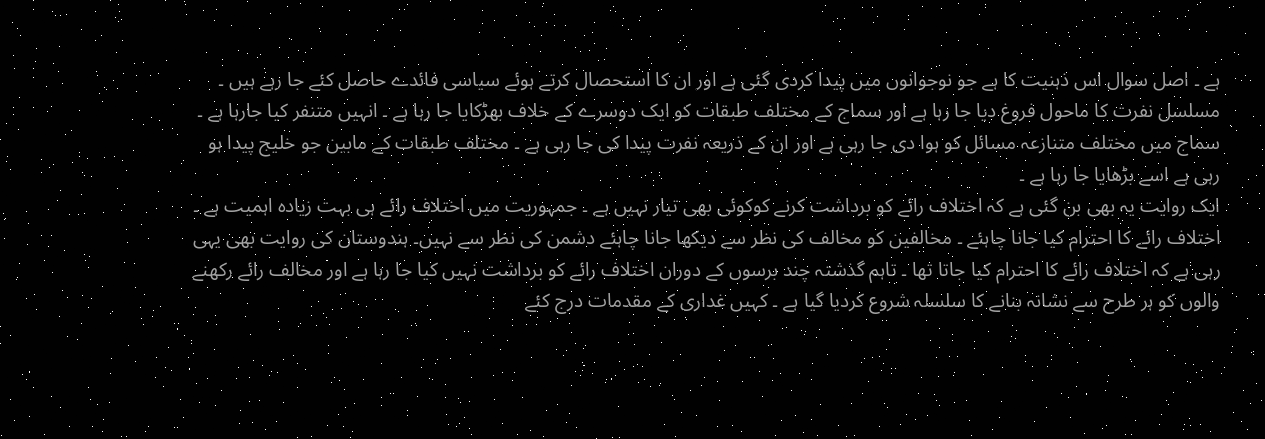ہے ۔ اصل سوال اس ذہنیت کا ہے جو نوجوانوں میں پیدا کردی گئی ہے اور ان کا استحصال کرتے ہوئے سیاسی فائدے حاصل کئے جا رہے ہیں ۔ مسلسل نفرت کا ماحول فروغ دیا جا رہا ہے اور سماج کے مختلف طبقات کو ایک دوسرے کے خلاف بھڑکایا جا رہا ہے ۔ انہیں متنفر کیا جارہا ہے ۔ سماج میں مختلف متنازعہ مسائل کو ہوا دی جا رہی ہے اور ان کے ذریعہ نفرت پیدا کی جا رہی ہے ۔ مختلف طبقات کے مابین جو خلیج پیدا ہو رہی ہے اسے بڑھایا جا رہا ہے ۔
ایک روایت یہ بھی بن گئی ہے کہ اختلاف رائے کو برداشت کرنے کوکوئی بھی تیار نہیں ہے ۔ جمہوریت میں اختلاف رائے ہی بہت زیادہ اہمیت ہے ۔ اختلاف رائے کا احترام کیا جانا چاہئے ۔ مخالفین کو مخالف کی نظر سے دیکھا جانا چاہئے دشمن کی نظر سے نہیں۔ ہندوستان کی روایت بھی یہی رہی ہے کہ اختلاف رائے کا احترام کیا جاتا تھا ۔ تاہم گذشتہ چند برسوں کے دوران اختلاف رائے کو برداشت نہیں کیا جا رہا ہے اور مخالف رائے رکھنے والوں کو ہر طرح سے نشانہ بنانے کا سلسلہ شروع کردیا گیا ہے ۔ کہیں غداری کے مقدمات درج کئے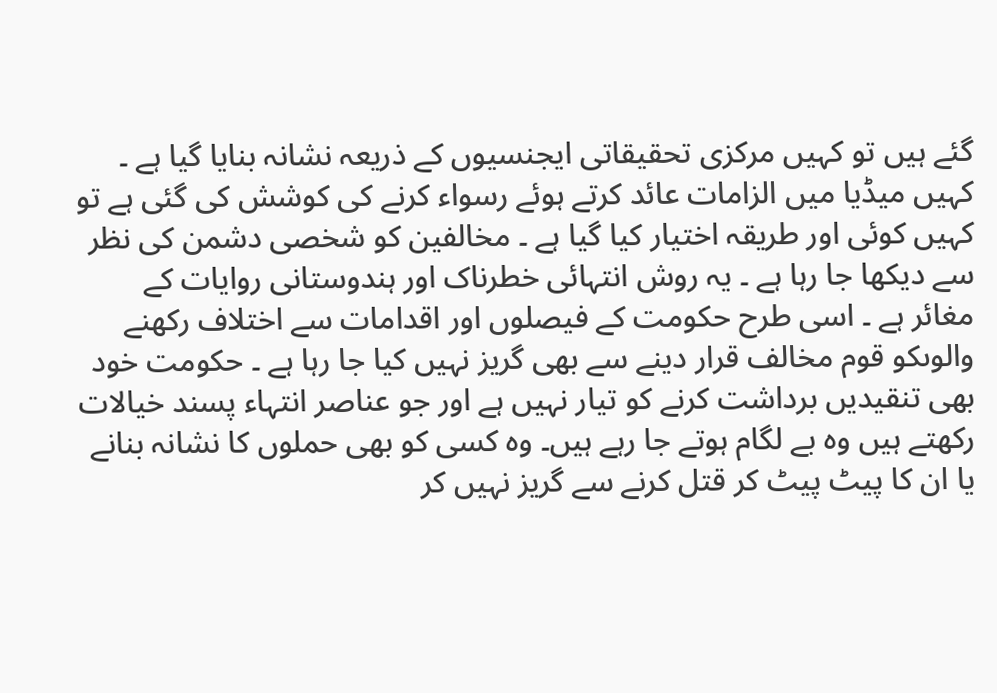گئے ہیں تو کہیں مرکزی تحقیقاتی ایجنسیوں کے ذریعہ نشانہ بنایا گیا ہے ۔ کہیں میڈیا میں الزامات عائد کرتے ہوئے رسواء کرنے کی کوشش کی گئی ہے تو کہیں کوئی اور طریقہ اختیار کیا گیا ہے ۔ مخالفین کو شخصی دشمن کی نظر سے دیکھا جا رہا ہے ۔ یہ روش انتہائی خطرناک اور ہندوستانی روایات کے مغائر ہے ۔ اسی طرح حکومت کے فیصلوں اور اقدامات سے اختلاف رکھنے والوںکو قوم مخالف قرار دینے سے بھی گریز نہیں کیا جا رہا ہے ۔ حکومت خود بھی تنقیدیں برداشت کرنے کو تیار نہیں ہے اور جو عناصر انتہاء پسند خیالات رکھتے ہیں وہ بے لگام ہوتے جا رہے ہیں۔ وہ کسی کو بھی حملوں کا نشانہ بنانے یا ان کا پیٹ پیٹ کر قتل کرنے سے گریز نہیں کر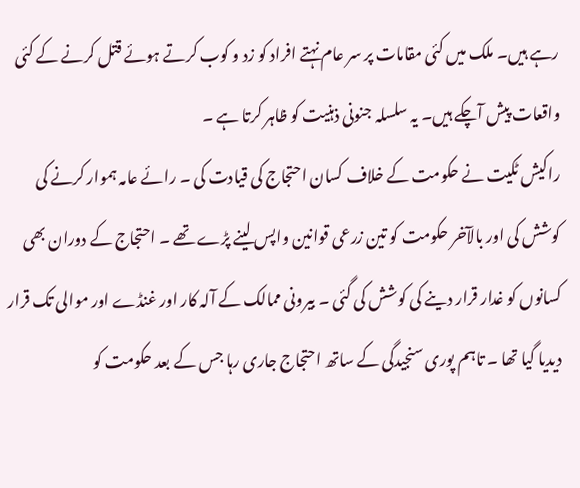رہے ہیں۔ ملک میں کئی مقامات پر سر عام نہتے افراد کو زد و کوب کرتے ہوئے قتل کرنے کے کئی واقعات پیش آچکے ہیں۔ یہ سلسلہ جنونی ذہنیت کو ظاہر کرتا ہے ۔
راکیش ٹکیت نے حکومت کے خلاف کسان احتجاج کی قیادت کی ۔ رائے عامہ ہموار کرنے کی کوشش کی اور بالآخر حکومت کو تین زرعی قوانین واپس لینے پڑے تھے ۔ احتجاج کے دوران بھی کسانوں کو غدار قرار دینے کی کوشش کی گئی ۔ بیرونی ممالک کے آلہ کار اور غنڈے اور موالی تک قرار دیدیا گیا تھا ۔ تاہم پوری سنجیدگی کے ساتھ احتجاج جاری رہا جس کے بعد حکومت کو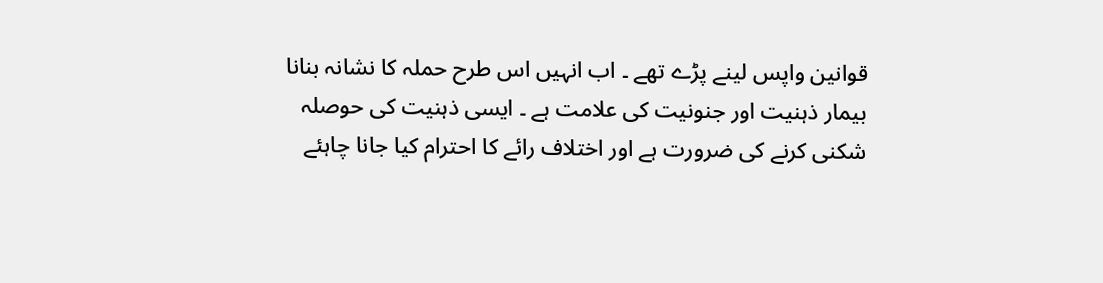قوانین واپس لینے پڑے تھے ۔ اب انہیں اس طرح حملہ کا نشانہ بنانا بیمار ذہنیت اور جنونیت کی علامت ہے ۔ ایسی ذہنیت کی حوصلہ شکنی کرنے کی ضرورت ہے اور اختلاف رائے کا احترام کیا جانا چاہئے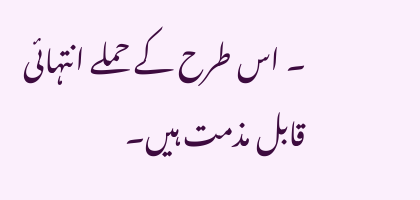۔ اس طرح کے حملے انتہائی قابل مذمت ہیں۔